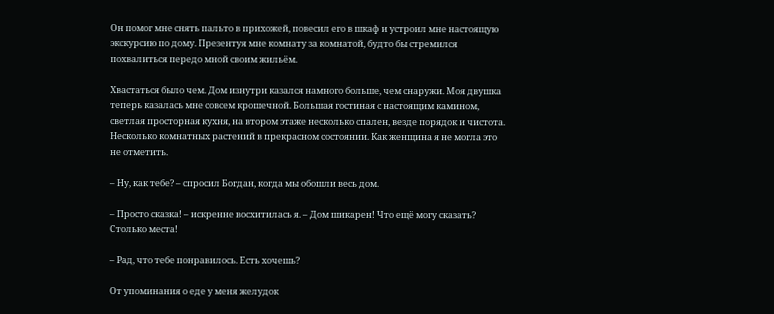Он помог мне снять пальто в прихожей, повесил его в шкаф и устроил мне настоящую экскурсию по дому. Презентуя мне комнату за комнатой, будто бы стремился похвалиться передо мной своим жильём.

Хвастаться было чем. Дом изнутри казался намного больше, чем снаружи. Моя двушка теперь казалась мне совсем крошечной. Большая гостиная с настоящим камином, светлая просторная кухня, на втором этаже несколько спален, везде порядок и чистота. Несколько комнатных растений в прекрасном состоянии. Как женщина я не могла это не отметить.

– Ну, как тебе? – спросил Богдан, когда мы обошли весь дом.

– Просто сказка! – искренне восхитилась я. – Дом шикарен! Что ещё могу сказать? Столько места!

– Рад, что тебе понравилось. Есть хочешь?

От упоминания о еде у меня желудок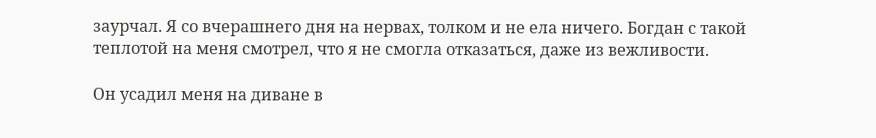заурчал. Я со вчерашнего дня на нервах, толком и не ела ничего. Богдан с такой теплотой на меня смотрел, что я не смогла отказаться, даже из вежливости.

Он усадил меня на диване в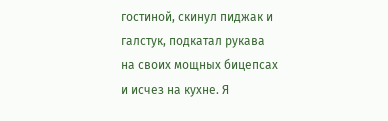гостиной, скинул пиджак и галстук, подкатал рукава на своих мощных бицепсах и исчез на кухне. Я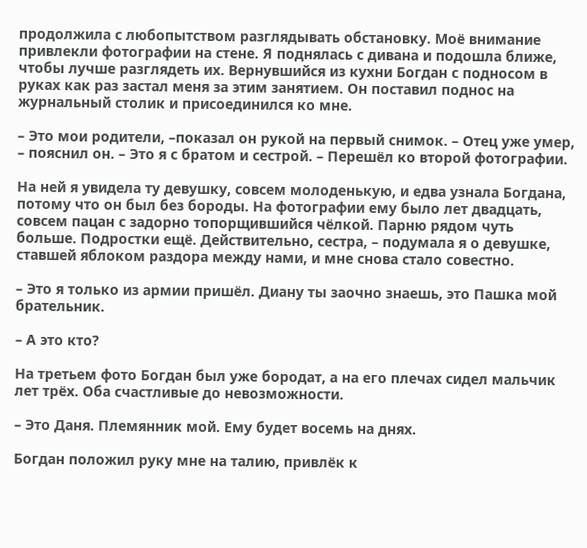продолжила с любопытством разглядывать обстановку. Моё внимание привлекли фотографии на стене. Я поднялась с дивана и подошла ближе, чтобы лучше разглядеть их. Вернувшийся из кухни Богдан с подносом в руках как раз застал меня за этим занятием. Он поставил поднос на журнальный столик и присоединился ко мне.

– Это мои родители, –показал он рукой на первый снимок. – Отец уже умер, – пояснил он. – Это я с братом и сестрой. – Перешёл ко второй фотографии.

На ней я увидела ту девушку, совсем молоденькую, и едва узнала Богдана, потому что он был без бороды. На фотографии ему было лет двадцать, совсем пацан с задорно топорщившийся чёлкой. Парню рядом чуть больше. Подростки ещё. Действительно, сестра, – подумала я о девушке, ставшей яблоком раздора между нами, и мне снова стало совестно.

– Это я только из армии пришёл. Диану ты заочно знаешь, это Пашка мой брательник.

– А это кто?

На третьем фото Богдан был уже бородат, а на его плечах сидел мальчик лет трёх. Оба счастливые до невозможности.

– Это Даня. Племянник мой. Ему будет восемь на днях.

Богдан положил руку мне на талию, привлёк к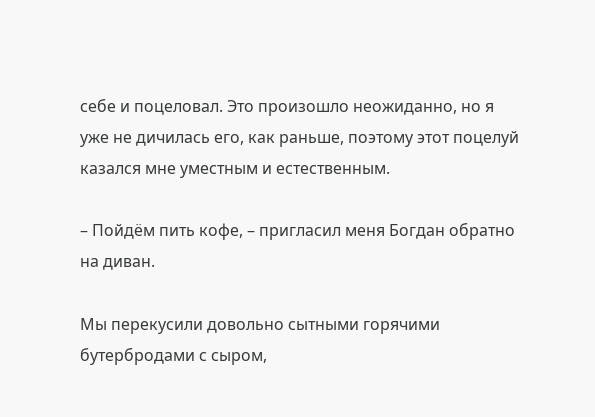себе и поцеловал. Это произошло неожиданно, но я уже не дичилась его, как раньше, поэтому этот поцелуй казался мне уместным и естественным.

– Пойдём пить кофе, – пригласил меня Богдан обратно на диван.

Мы перекусили довольно сытными горячими бутербродами с сыром,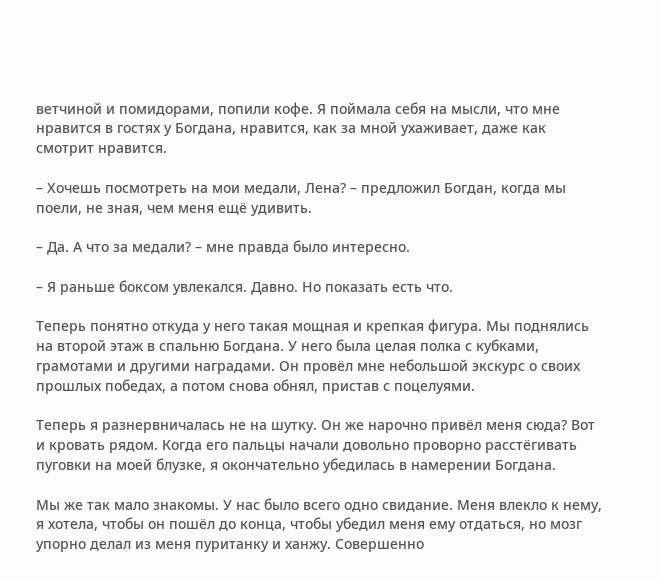ветчиной и помидорами, попили кофе. Я поймала себя на мысли, что мне нравится в гостях у Богдана, нравится, как за мной ухаживает, даже как смотрит нравится.

– Хочешь посмотреть на мои медали, Лена? – предложил Богдан, когда мы поели, не зная, чем меня ещё удивить.

– Да. А что за медали? – мне правда было интересно.

– Я раньше боксом увлекался. Давно. Но показать есть что.

Теперь понятно откуда у него такая мощная и крепкая фигура. Мы поднялись на второй этаж в спальню Богдана. У него была целая полка с кубками, грамотами и другими наградами. Он провёл мне небольшой экскурс о своих прошлых победах, а потом снова обнял, пристав с поцелуями.

Теперь я разнервничалась не на шутку. Он же нарочно привёл меня сюда? Вот и кровать рядом. Когда его пальцы начали довольно проворно расстёгивать пуговки на моей блузке, я окончательно убедилась в намерении Богдана.

Мы же так мало знакомы. У нас было всего одно свидание. Меня влекло к нему, я хотела, чтобы он пошёл до конца, чтобы убедил меня ему отдаться, но мозг упорно делал из меня пуританку и ханжу. Совершенно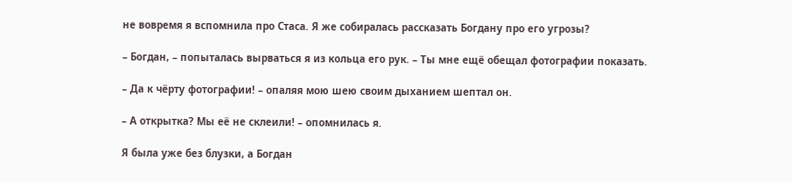не вовремя я вспомнила про Стаса. Я же собиралась рассказать Богдану про его угрозы?

– Богдан, – попыталась вырваться я из кольца его рук. – Ты мне ещё обещал фотографии показать.

– Да к чёрту фотографии! – опаляя мою шею своим дыханием шептал он.

– А открытка? Мы её не склеили! – опомнилась я.

Я была уже без блузки, а Богдан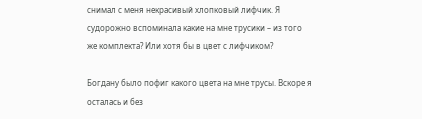снимал с меня некрасивый хлопковый лифчик. Я судорожно вспоминала какие на мне трусики – из того же комплекта? Или хотя бы в цвет с лифчиком?

Богдану было пофиг какого цвета на мне трусы. Вскоре я осталась и без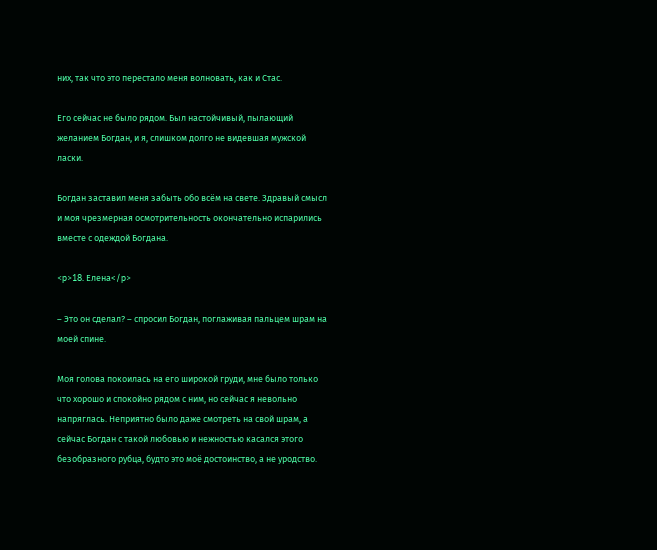них, так что это перестало меня волновать, как и Стас.

Его сейчас не было рядом. Был настойчивый, пылающий желанием Богдан, и я, слишком долго не видевшая мужской ласки.

Богдан заставил меня забыть обо всём на свете. Здравый смысл и моя чрезмерная осмотрительность окончательно испарились вместе с одеждой Богдана.

<p>18. Елена</p>

– Это он сделал? – спросил Богдан, поглаживая пальцем шрам на моей спине.

Моя голова покоилась на его широкой груди, мне было только что хорошо и спокойно рядом с ним, но сейчас я невольно напряглась. Неприятно было даже смотреть на свой шрам, а сейчас Богдан с такой любовью и нежностью касался этого безобразного рубца, будто это моё достоинство, а не уродство.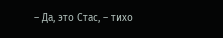– Да, это Стас, – тихо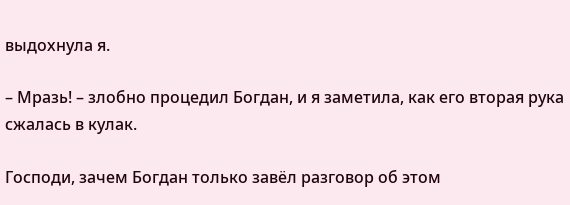выдохнула я.

– Мразь! – злобно процедил Богдан, и я заметила, как его вторая рука сжалась в кулак.

Господи, зачем Богдан только завёл разговор об этом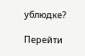ублюдке?

Перейти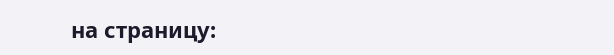на страницу: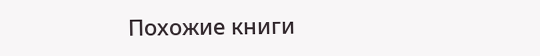Похожие книги